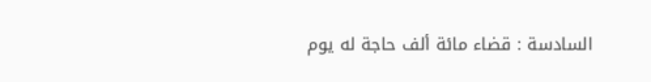السادسة : قضاء مائة ألف حاجة له يوم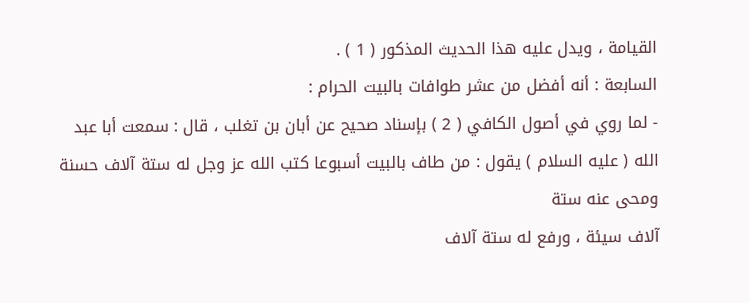القيامة ، ويدل عليه هذا الحديث المذكور ( 1 ) .
السابعة : أنه أفضل من عشر طوافات بالبيت الحرام :
- لما روي في أصول الكافي ( 2 ) بإسناد صحيح عن أبان بن تغلب ، قال : سمعت أبا عبد
الله ( عليه السلام ) يقول : من طاف بالبيت أسبوعا كتب الله عز وجل له ستة آلاف حسنة ومحى عنه ستة
آلاف سيئة ، ورفع له ستة آلاف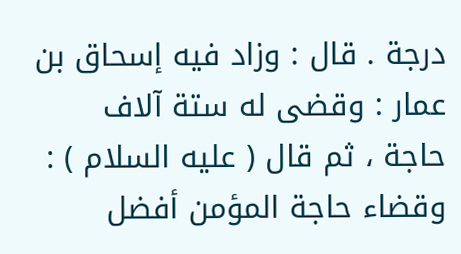درجة . قال : وزاد فيه إسحاق بن عمار : وقضى له ستة آلاف
حاجة ، ثم قال ( عليه السلام ) : وقضاء حاجة المؤمن أفضل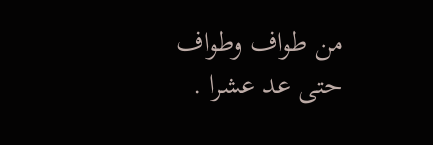من طواف وطواف حتى عد عشرا .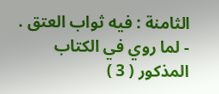الثامنة : فيه ثواب العتق .
- لما روي في الكتاب المذكور ( 3 )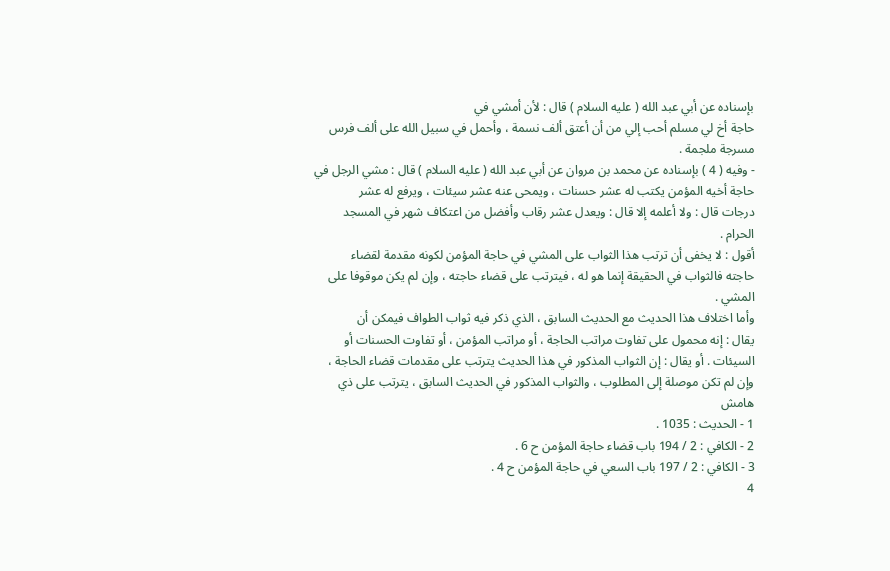بإسناده عن أبي عبد الله ( عليه السلام ) قال : لأن أمشي في
حاجة أخ لي مسلم أحب إلي من أن أعتق ألف نسمة ، وأحمل في سبيل الله على ألف فرس
مسرجة ملجمة .
- وفيه ( 4 ) بإسناده عن محمد بن مروان عن أبي عبد الله ( عليه السلام ) قال : مشي الرجل في
حاجة أخيه المؤمن يكتب له عشر حسنات ، ويمحى عنه عشر سيئات ، ويرفع له عشر
درجات قال : ولا أعلمه إلا قال : ويعدل عشر رقاب وأفضل من اعتكاف شهر في المسجد
الحرام .
أقول : لا يخفى أن ترتب هذا الثواب على المشي في حاجة المؤمن لكونه مقدمة لقضاء
حاجته فالثواب في الحقيقة إنما هو له ، فيترتب على قضاء حاجته ، وإن لم يكن موقوفا على
المشي .
وأما اختلاف هذا الحديث مع الحديث السابق ، الذي ذكر فيه ثواب الطواف فيمكن أن
يقال : إنه محمول على تفاوت مراتب الحاجة ، أو مراتب المؤمن ، أو تفاوت الحسنات أو
السيئات . أو يقال : إن الثواب المذكور في هذا الحديث يترتب على مقدمات قضاء الحاجة ،
وإن لم تكن موصلة إلى المطلوب ، والثواب المذكور في الحديث السابق ، يترتب على ذي
هامش
1 - الحديث : 1035 .
2 - الكافي : 2 / 194 باب قضاء حاجة المؤمن ح 6 .
3 - الكافي : 2 / 197 باب السعي في حاجة المؤمن ح 4 .
4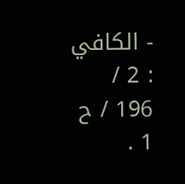- الكافي : 2 / 196 / ح 1 .